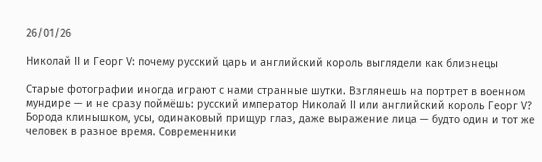26/01/26

Николай II и Георг V: почему русский царь и английский король выглядели как близнецы

Старые фотографии иногда играют с нами странные шутки. Взглянешь на портрет в военном мундире — и не сразу поймёшь: русский император Николай II или английский король Георг V? Борода клинышком, усы, одинаковый прищур глаз, даже выражение лица — будто один и тот же человек в разное время. Современники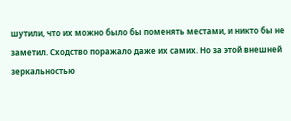шутили, что их можно было бы поменять местами, и никто бы не заметил. Сходство поражало даже их самих. Но за этой внешней зеркальностью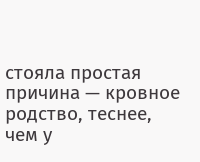стояла простая причина — кровное родство, теснее, чем у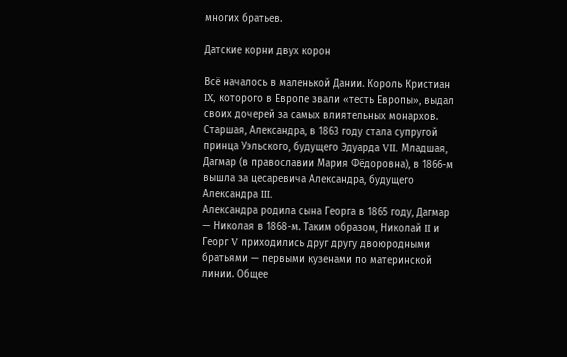многих братьев.

Датские корни двух корон

Всё началось в маленькой Дании. Король Кристиан IX, которого в Европе звали «тесть Европы», выдал своих дочерей за самых влиятельных монархов. Старшая, Александра, в 1863 году стала супругой принца Уэльского, будущего Эдуарда VII. Младшая, Дагмар (в православии Мария Фёдоровна), в 1866-м вышла за цесаревича Александра, будущего Александра III.
Александра родила сына Георга в 1865 году, Дагмар — Николая в 1868-м. Таким образом, Николай II и Георг V приходились друг другу двоюродными братьями — первыми кузенами по материнской линии. Общее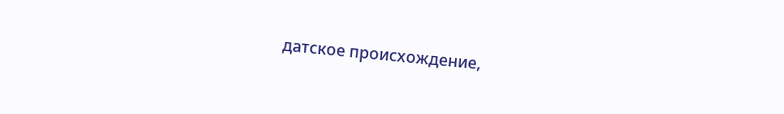датское происхождение,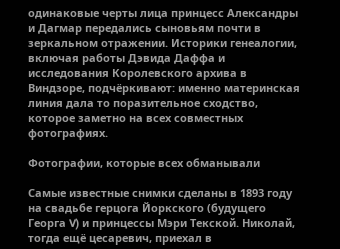одинаковые черты лица принцесс Александры и Дагмар передались сыновьям почти в зеркальном отражении. Историки генеалогии, включая работы Дэвида Даффа и исследования Королевского архива в Виндзоре, подчёркивают: именно материнская линия дала то поразительное сходство, которое заметно на всех совместных фотографиях.

Фотографии, которые всех обманывали

Самые известные снимки сделаны в 1893 году на свадьбе герцога Йоркского (будущего Георга V) и принцессы Мэри Текской. Николай, тогда ещё цесаревич, приехал в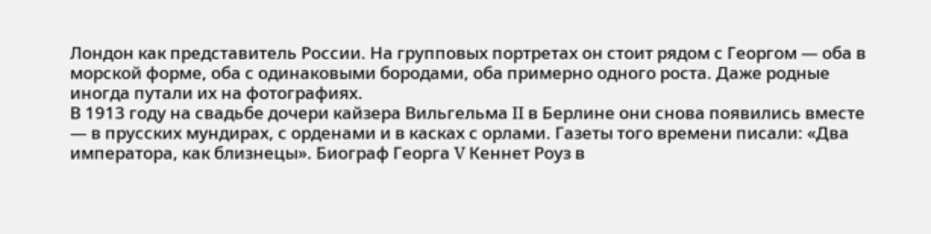Лондон как представитель России. На групповых портретах он стоит рядом с Георгом — оба в морской форме, оба с одинаковыми бородами, оба примерно одного роста. Даже родные иногда путали их на фотографиях.
В 1913 году на свадьбе дочери кайзера Вильгельма II в Берлине они снова появились вместе — в прусских мундирах, с орденами и в касках с орлами. Газеты того времени писали: «Два императора, как близнецы». Биограф Георга V Кеннет Роуз в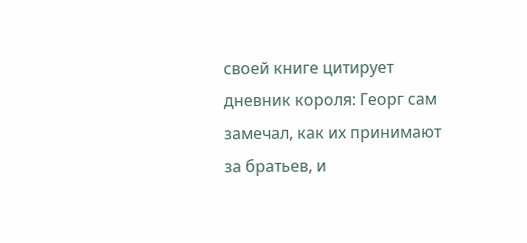своей книге цитирует дневник короля: Георг сам замечал, как их принимают за братьев, и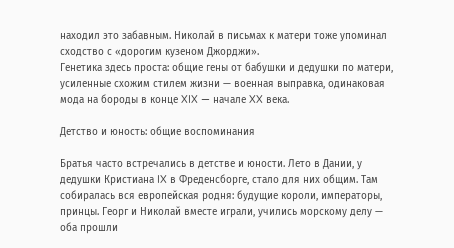находил это забавным. Николай в письмах к матери тоже упоминал сходство с «дорогим кузеном Джорджи».
Генетика здесь проста: общие гены от бабушки и дедушки по матери, усиленные схожим стилем жизни — военная выправка, одинаковая мода на бороды в конце XIX — начале XX века.

Детство и юность: общие воспоминания

Братья часто встречались в детстве и юности. Лето в Дании, у дедушки Кристиана IX в Фреденсборге, стало для них общим. Там собиралась вся европейская родня: будущие короли, императоры, принцы. Георг и Николай вместе играли, учились морскому делу — оба прошли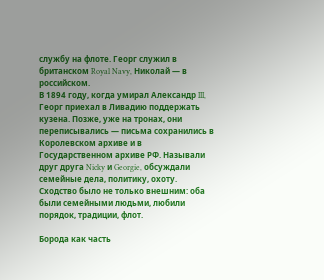службу на флоте. Георг служил в британском Royal Navy, Николай — в российском.
В 1894 году, когда умирал Александр III, Георг приехал в Ливадию поддержать кузена. Позже, уже на тронах, они переписывались — письма сохранились в Королевском архиве и в Государственном архиве РФ. Называли друг друга Nicky и Georgie, обсуждали семейные дела, политику, охоту. Сходство было не только внешним: оба были семейными людьми, любили порядок, традиции, флот.

Борода как часть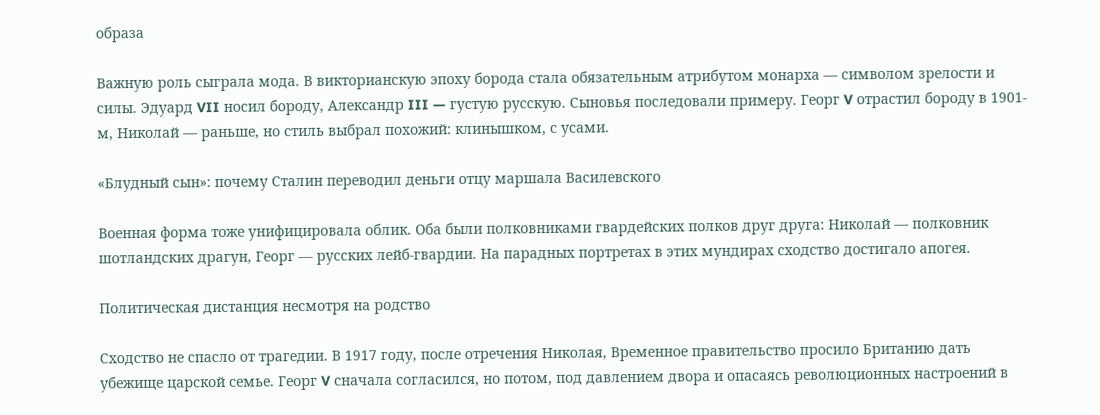образа

Важную роль сыграла мода. В викторианскую эпоху борода стала обязательным атрибутом монарха — символом зрелости и силы. Эдуард VII носил бороду, Александр III — густую русскую. Сыновья последовали примеру. Георг V отрастил бороду в 1901-м, Николай — раньше, но стиль выбрал похожий: клинышком, с усами.

«Блудный сын»: почему Сталин переводил деньги отцу маршала Василевского

Военная форма тоже унифицировала облик. Оба были полковниками гвардейских полков друг друга: Николай — полковник шотландских драгун, Георг — русских лейб-гвардии. На парадных портретах в этих мундирах сходство достигало апогея.

Политическая дистанция несмотря на родство

Сходство не спасло от трагедии. В 1917 году, после отречения Николая, Временное правительство просило Британию дать убежище царской семье. Георг V сначала согласился, но потом, под давлением двора и опасаясь революционных настроений в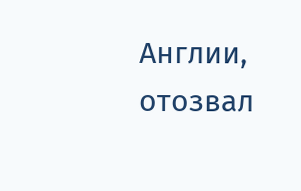Англии, отозвал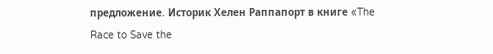предложение. Историк Хелен Раппапорт в книге «The Race to Save the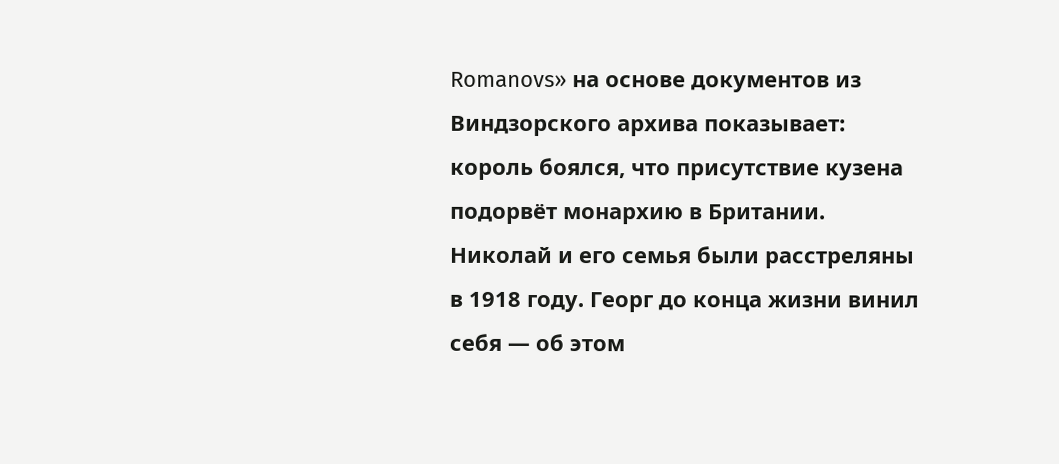Romanovs» на основе документов из Виндзорского архива показывает: король боялся, что присутствие кузена подорвёт монархию в Британии.
Николай и его семья были расстреляны в 1918 году. Георг до конца жизни винил себя — об этом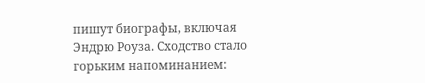пишут биографы, включая Эндрю Роуза. Сходство стало горьким напоминанием: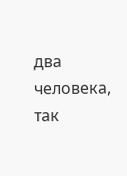два человека, так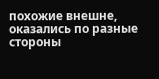похожие внешне, оказались по разные стороны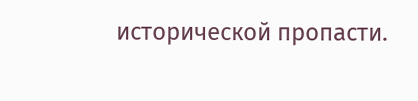исторической пропасти.